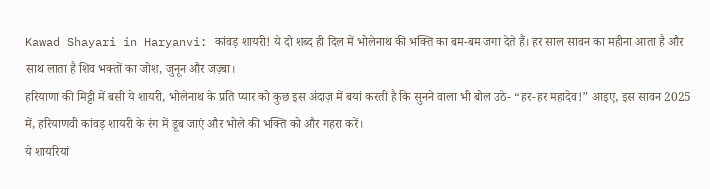Kawad Shayari in Haryanvi: कांवड़ शायरी! ये दो शब्द ही दिल में भोलेनाथ की भक्ति का बम-बम जगा देते हैं। हर साल सावन का महीना आता है और साथ लाता है शिव भक्तों का जोश, जुनून और जज़्बा।
हरियाणा की मिट्टी में बसी ये शायरी, भोलेनाथ के प्रति प्यार को कुछ इस अंदाज़ में बयां करती है कि सुनने वाला भी बोल उठे- “हर-हर महादेव!” आइए, इस सावन 2025 में, हरियाणवी कांवड़ शायरी के रंग में डूब जाएं और भोले की भक्ति को और गहरा करें।
ये शायरियां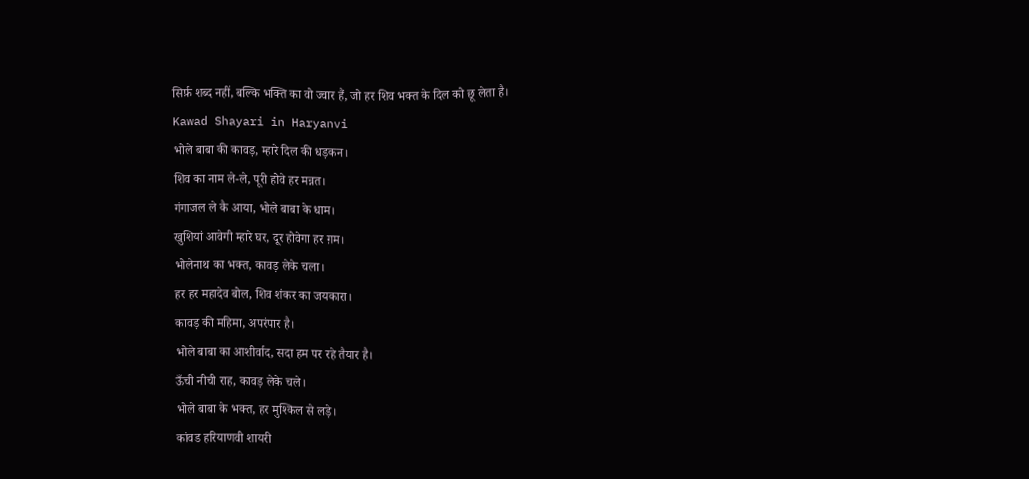सिर्फ़ शब्द नहीं, बल्कि भक्ति का वो ज्वार हैं, जो हर शिव भक्त के दिल को छू लेता है।
Kawad Shayari in Haryanvi
भोले बाबा की कावड़, म्हारे दिल की धड़कन।
शिव का नाम ले-ले, पूरी होवे हर मन्नत।
गंगाजल ले कै आया, भोले बाबा के धाम।
खुशियां आवेगी म्हारे घर, दूर होवेगा हर ग़म।
भोलेनाथ का भक्त, कावड़ लेके चला।
हर हर महादेव बोल, शिव शंकर का जयकारा।
कावड़ की महिमा, अपरंपार है।
भोले बाबा का आशीर्वाद, सदा हम पर रहे तैयार है।
ऊँची नीची राह, कावड़ लेके चले।
भोले बाबा के भक्त, हर मुश्किल से लड़े।
कांवड हरियाणवी शायरी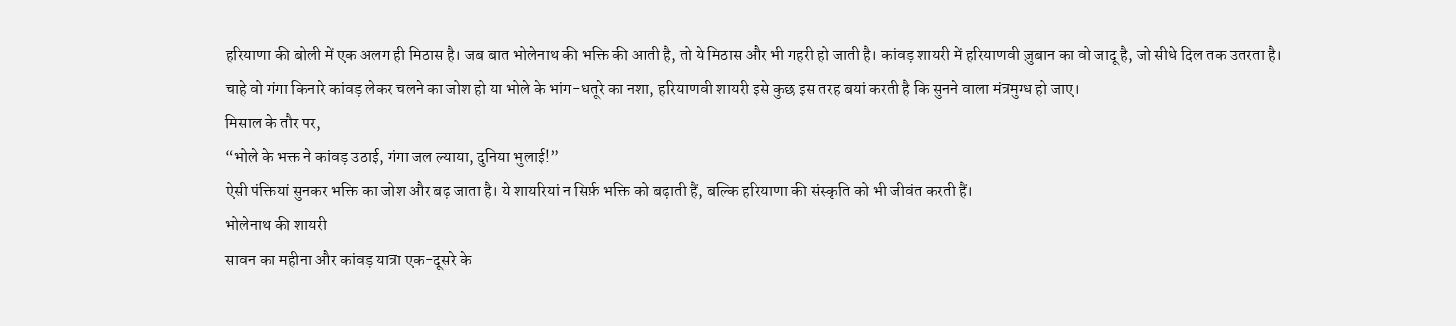हरियाणा की बोली में एक अलग ही मिठास है। जब बात भोलेनाथ की भक्ति की आती है, तो ये मिठास और भी गहरी हो जाती है। कांवड़ शायरी में हरियाणवी ज़ुबान का वो जादू है, जो सीधे दिल तक उतरता है।
चाहे वो गंगा किनारे कांवड़ लेकर चलने का जोश हो या भोले के भांग-धतूरे का नशा, हरियाणवी शायरी इसे कुछ इस तरह बयां करती है कि सुनने वाला मंत्रमुग्ध हो जाए।
मिसाल के तौर पर,
“भोले के भक्त ने कांवड़ उठाई, गंगा जल ल्याया, दुनिया भुलाई!”
ऐसी पंक्तियां सुनकर भक्ति का जोश और बढ़ जाता है। ये शायरियां न सिर्फ़ भक्ति को बढ़ाती हैं, बल्कि हरियाणा की संस्कृति को भी जीवंत करती हैं।
भोलेनाथ की शायरी
सावन का महीना और कांवड़ यात्रा एक-दूसरे के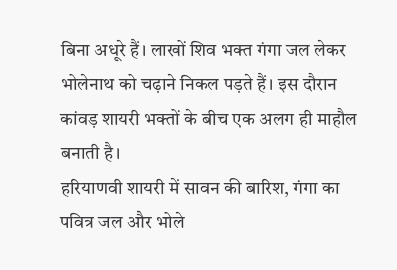बिना अधूरे हैं। लाखों शिव भक्त गंगा जल लेकर भोलेनाथ को चढ़ाने निकल पड़ते हैं। इस दौरान कांवड़ शायरी भक्तों के बीच एक अलग ही माहौल बनाती है।
हरियाणवी शायरी में सावन की बारिश, गंगा का पवित्र जल और भोले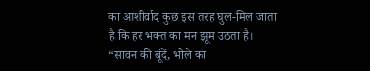का आशीर्वाद कुछ इस तरह घुल-मिल जाता है कि हर भक्त का मन झूम उठता है।
“सावन की बूंदें, भोले का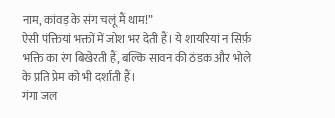नाम, कांवड़ के संग चलूं मैं थाम!”
ऐसी पंक्तियां भक्तों में जोश भर देती हैं। ये शायरियां न सिर्फ़ भक्ति का रंग बिखेरती हैं, बल्कि सावन की ठंडक और भोले के प्रति प्रेम को भी दर्शाती हैं।
गंगा जल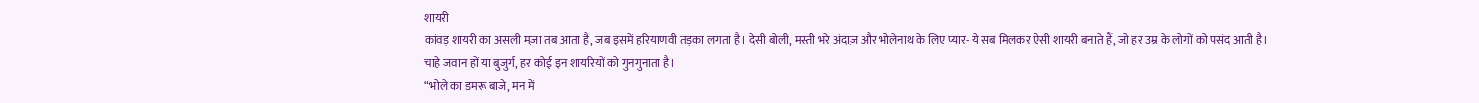शायरी
कांवड़ शायरी का असली मज़ा तब आता है, जब इसमें हरियाणवी तड़का लगता है। देसी बोली, मस्ती भरे अंदाज़ और भोलेनाथ के लिए प्यार- ये सब मिलकर ऐसी शायरी बनाते हैं, जो हर उम्र के लोगों को पसंद आती है।
चाहे जवान हों या बुजुर्ग, हर कोई इन शायरियों को गुनगुनाता है।
“भोले का डमरू बाजे, मन में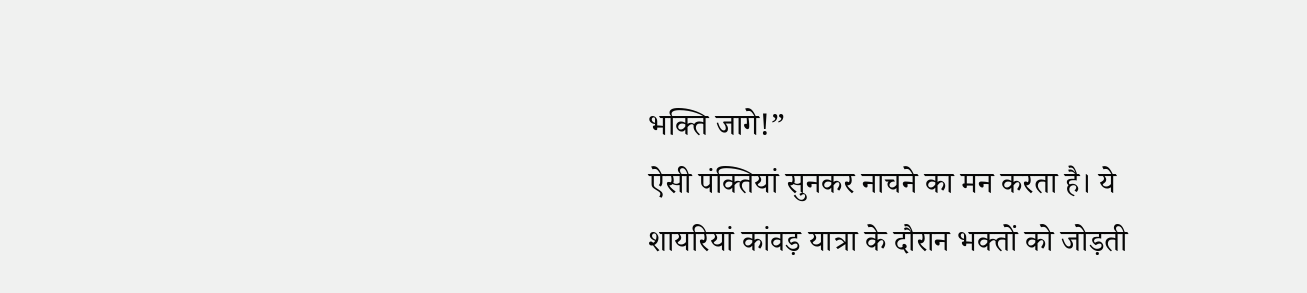भक्ति जागे!”
ऐसी पंक्तियां सुनकर नाचने का मन करता है। ये शायरियां कांवड़ यात्रा के दौरान भक्तों को जोड़ती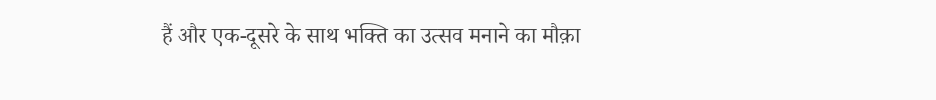हैं और एक-दूसरे के साथ भक्ति का उत्सव मनाने का मौक़ा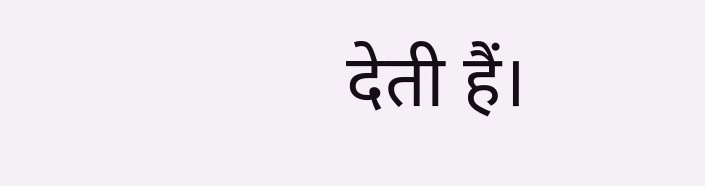देती हैं।